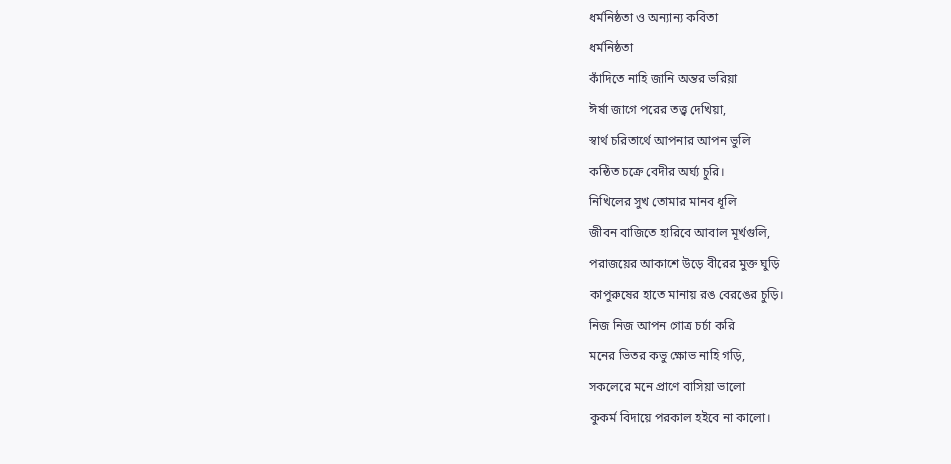ধর্মনিষ্ঠতা ও অন্যান্য কবিতা
ধর্মনিষ্ঠতা
কাঁদিতে নাহি জানি অন্তর ভরিয়া
ঈর্ষা জাগে পরের তত্ত্ব দেখিয়া,
স্বার্থ চরিতার্থে আপনার আপন ভুলি
কন্ঠিত চক্রে বেদীর অর্ঘ্য চুরি।
নিখিলের সুখ তোমার মানব ধূলি
জীবন বাজিতে হারিবে আবাল মূর্খগুলি,
পরাজয়ের আকাশে উড়ে বীরের মুক্ত ঘুড়ি
কাপুরুষের হাতে মানায় রঙ বেরঙের চুড়ি।
নিজ নিজ আপন গোত্র চর্চা করি
মনের ভিতর কভু ক্ষোভ নাহি গড়ি,
সকলেরে মনে প্রাণে বাসিয়া ভালো
কুকর্ম বিদায়ে পরকাল হইবে না কালো।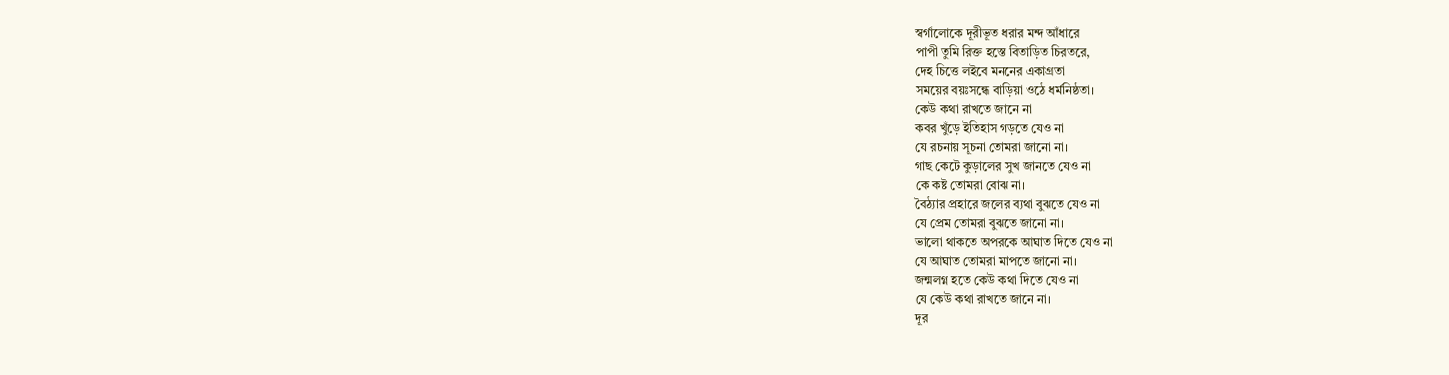স্বর্গালোকে দূরীভূত ধরার মন্দ আঁধারে
পাপী তুমি রিক্ত হস্তে বিতাড়িত চিরতরে,
দেহ চিত্তে লইবে মননের একাগ্রতা
সময়ের বয়ঃসন্ধে বাড়িয়া ওঠে ধর্মনিষ্ঠতা।
কেউ কথা রাখতে জানে না
কবর খুঁড়ে ইতিহাস গড়তে যেও না
যে রচনায় সূচনা তোমরা জানো না।
গাছ কেটে কুড়ালের সুখ জানতে যেও না
কে কষ্ট তোমরা বোঝ না।
বৈঠ্যার প্রহারে জলের ব্যথা বুঝতে যেও না
যে প্রেম তোমরা বুঝতে জানো না।
ভালো থাকতে অপরকে আঘাত দিতে যেও না
যে আঘাত তোমরা মাপতে জানো না।
জন্মলগ্ন হতে কেউ কথা দিতে যেও না
যে কেউ কথা রাখতে জানে না।
দূর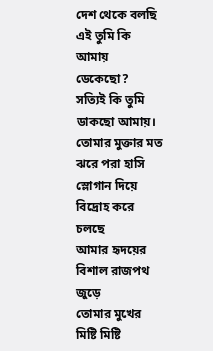দেশ থেকে বলছি
এই তুমি কি আমায় ডেকেছো?
সত্যিই কি তুমি ডাকছো আমায়।
তোমার মুক্তার মত ঝরে পরা হাসি
স্লোগান দিয়ে বিদ্রোহ করে চলছে
আমার হৃদয়ের বিশাল রাজপথ জুড়ে
তোমার মুখের মিষ্টি মিষ্টি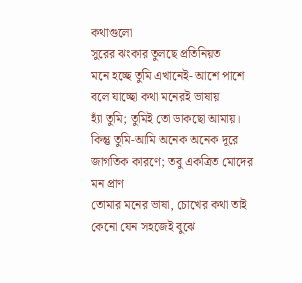কথাগুলো
সুরের ঝংকার তুলছে প্রতিনিয়ত
মনে হচ্ছে তুমি এখানেই- আশে পাশে
বলে যাচ্ছো কথা মনেরই ভাষায়
হ্যাঁ তুমি; তুমিই তো ডাকছো আমায়।
কিন্তু তুমি-আমি অনেক অনেক দূরে
জাগতিক কারণে; তবু একত্রিত মোদের মন প্রাণ
তোমার মনের ভাষা, চোখের কথা তাই
কেনো যেন সহজেই বুঝে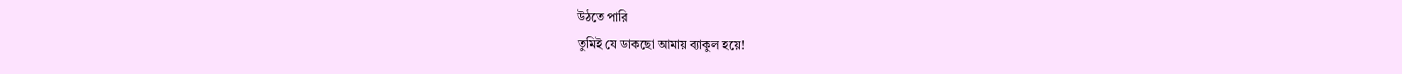উঠতে পারি
তুমিই যে ডাকছো আমায় ব্যাকুল হয়ে!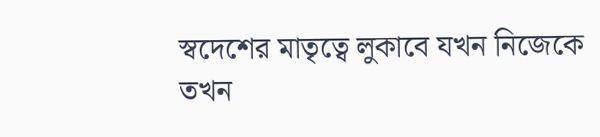স্বদেশের মাতৃত্বে লুকাবে যখন নিজেকে
তখন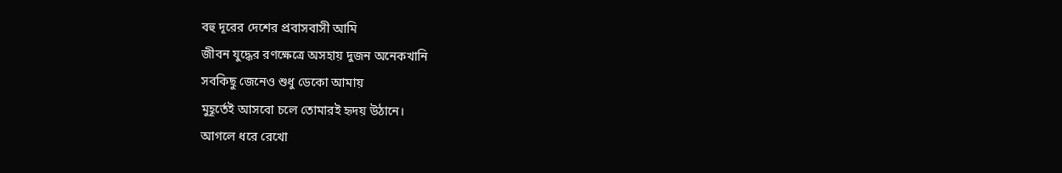বহু দূরের দেশের প্রবাসবাসী আমি
জীবন যুদ্ধের রণক্ষেত্রে অসহায় দুজন অনেকখানি
সবকিছু জেনেও শুধু ডেকো আমায়
মুহূর্তেই আসবো চলে তোমারই হৃদয় উঠানে।
আগলে ধরে রেখো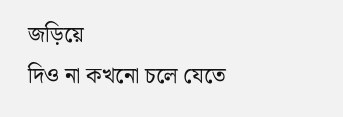জড়িয়ে
দিও না কখনো চলে যেতে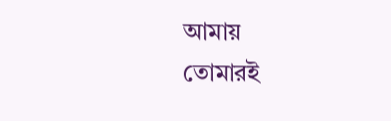আমায়
তোমারই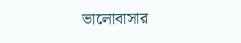ভালোবাসার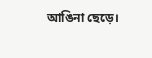আঙিনা ছেড়ে।